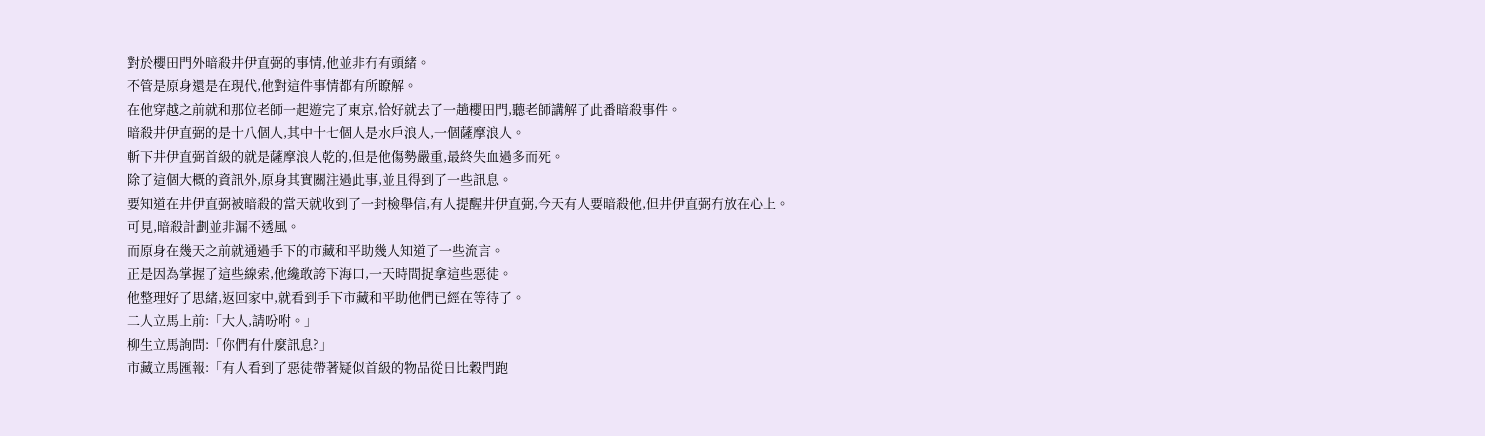對於櫻田門外暗殺井伊直弼的事情,他並非冇有頭緒。
不管是原身還是在現代,他對這件事情都有所瞭解。
在他穿越之前就和那位老師一起遊完了東京,恰好就去了一趟櫻田門,聽老師講解了此番暗殺事件。
暗殺井伊直弼的是十八個人,其中十七個人是水戶浪人,一個薩摩浪人。
斬下井伊直弼首級的就是薩摩浪人乾的,但是他傷勢嚴重,最終失血過多而死。
除了這個大概的資訊外,原身其實關注過此事,並且得到了一些訊息。
要知道在井伊直弼被暗殺的當天就收到了一封檢舉信,有人提醒井伊直弼,今天有人要暗殺他,但井伊直弼冇放在心上。
可見,暗殺計劃並非漏不透風。
而原身在幾天之前就通過手下的市藏和平助幾人知道了一些流言。
正是因為掌握了這些線索,他纔敢誇下海口,一天時間捉拿這些惡徒。
他整理好了思緒,返回家中,就看到手下市藏和平助他們已經在等待了。
二人立馬上前:「大人,請吩咐。」
柳生立馬詢問:「你們有什麼訊息?」
市藏立馬匯報:「有人看到了惡徒帶著疑似首級的物品從日比穀門跑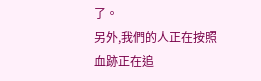了。
另外,我們的人正在按照血跡正在追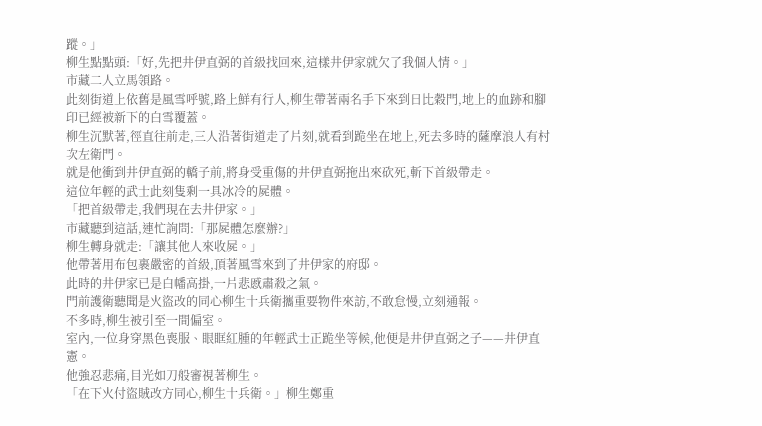蹤。」
柳生點點頭:「好,先把井伊直弼的首級找回來,這樣井伊家就欠了我個人情。」
市藏二人立馬領路。
此刻街道上依舊是風雪呼號,路上鮮有行人,柳生帶著兩名手下來到日比穀門,地上的血跡和腳印已經被新下的白雪覆蓋。
柳生沉默著,徑直往前走,三人沿著街道走了片刻,就看到跪坐在地上,死去多時的薩摩浪人有村次左衛門。
就是他衝到井伊直弼的轎子前,將身受重傷的井伊直弼拖出來砍死,斬下首級帶走。
這位年輕的武士此刻隻剩一具冰冷的屍體。
「把首級帶走,我們現在去井伊家。」
市藏聽到這話,連忙詢問:「那屍體怎麼辦?」
柳生轉身就走:「讓其他人來收屍。」
他帶著用布包裹嚴密的首級,頂著風雪來到了井伊家的府邸。
此時的井伊家已是白幡高掛,一片悲慼肅殺之氣。
門前護衛聽聞是火盜改的同心柳生十兵衛攜重要物件來訪,不敢怠慢,立刻通報。
不多時,柳生被引至一間偏室。
室內,一位身穿黑色喪服、眼眶紅腫的年輕武士正跪坐等候,他便是井伊直弼之子——井伊直憲。
他強忍悲痛,目光如刀般審視著柳生。
「在下火付盜賊改方同心,柳生十兵衛。」柳生鄭重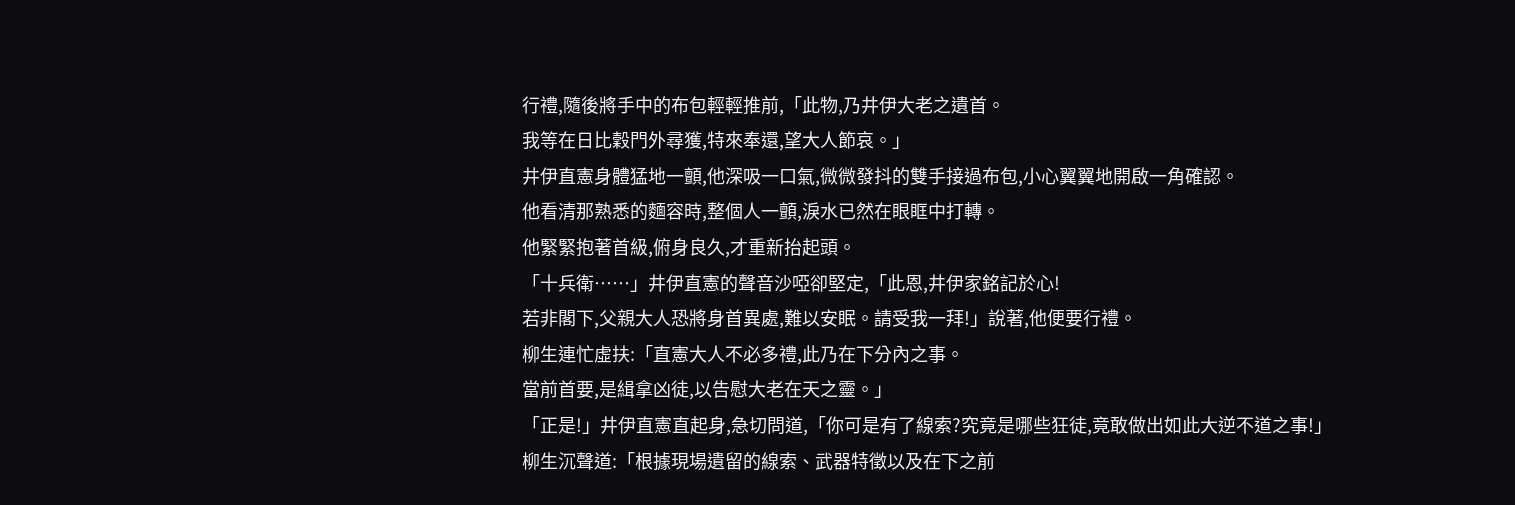行禮,隨後將手中的布包輕輕推前,「此物,乃井伊大老之遺首。
我等在日比穀門外尋獲,特來奉還,望大人節哀。」
井伊直憲身體猛地一顫,他深吸一口氣,微微發抖的雙手接過布包,小心翼翼地開啟一角確認。
他看清那熟悉的麵容時,整個人一顫,淚水已然在眼眶中打轉。
他緊緊抱著首級,俯身良久,才重新抬起頭。
「十兵衛……」井伊直憲的聲音沙啞卻堅定,「此恩,井伊家銘記於心!
若非閣下,父親大人恐將身首異處,難以安眠。請受我一拜!」說著,他便要行禮。
柳生連忙虛扶:「直憲大人不必多禮,此乃在下分內之事。
當前首要,是緝拿凶徒,以告慰大老在天之靈。」
「正是!」井伊直憲直起身,急切問道,「你可是有了線索?究竟是哪些狂徒,竟敢做出如此大逆不道之事!」
柳生沉聲道:「根據現場遺留的線索、武器特徵以及在下之前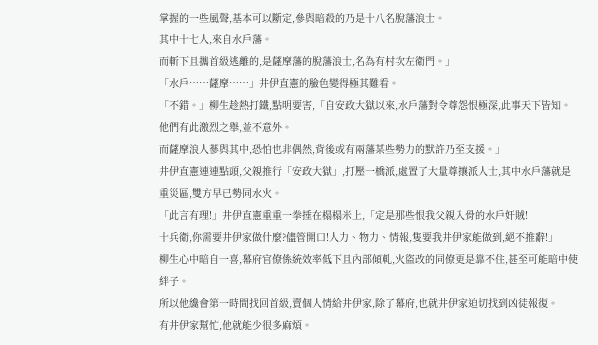掌握的一些風聲,基本可以斷定,參與暗殺的乃是十八名脫藩浪士。
其中十七人,來自水戶藩。
而斬下且攜首級逃離的,是薩摩藩的脫藩浪士,名為有村次左衛門。」
「水戶……薩摩……」井伊直憲的臉色變得極其難看。
「不錯。」柳生趁熱打鐵,點明要害,「自安政大獄以來,水戶藩對令尊怨恨極深,此事天下皆知。他們有此激烈之舉,並不意外。
而薩摩浪人蔘與其中,恐怕也非偶然,背後或有兩藩某些勢力的默許乃至支援。」
井伊直憲連連點頭,父親推行「安政大獄」,打壓一橋派,處置了大量尊攘派人士,其中水戶藩就是重災區,雙方早已勢同水火。
「此言有理!」井伊直憲重重一拳捶在榻榻米上,「定是那些恨我父親入骨的水戶奸賊!
十兵衛,你需要井伊家做什麼?儘管開口!人力、物力、情報,隻要我井伊家能做到,絕不推辭!」
柳生心中暗自一喜,幕府官僚係統效率低下且內部傾軋,火盜改的同僚更是靠不住,甚至可能暗中使絆子。
所以他纔會第一時間找回首級,賣個人情給井伊家,除了幕府,也就井伊家迫切找到凶徒報復。
有井伊家幫忙,他就能少很多麻煩。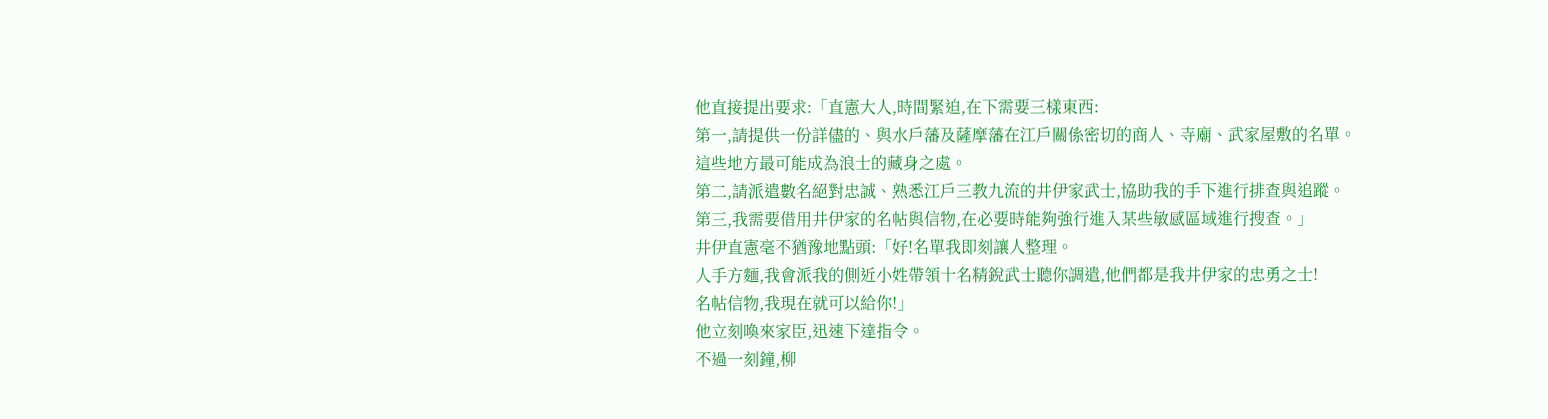他直接提出要求:「直憲大人,時間緊迫,在下需要三樣東西:
第一,請提供一份詳儘的、與水戶藩及薩摩藩在江戶關係密切的商人、寺廟、武家屋敷的名單。
這些地方最可能成為浪士的藏身之處。
第二,請派遣數名絕對忠誠、熟悉江戶三教九流的井伊家武士,協助我的手下進行排查與追蹤。
第三,我需要借用井伊家的名帖與信物,在必要時能夠強行進入某些敏感區域進行搜查。」
井伊直憲毫不猶豫地點頭:「好!名單我即刻讓人整理。
人手方麵,我會派我的側近小姓帶領十名精銳武士聽你調遣,他們都是我井伊家的忠勇之士!
名帖信物,我現在就可以給你!」
他立刻喚來家臣,迅速下達指令。
不過一刻鐘,柳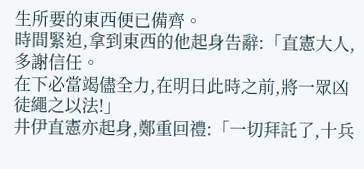生所要的東西便已備齊。
時間緊迫,拿到東西的他起身告辭:「直憲大人,多謝信任。
在下必當竭儘全力,在明日此時之前,將一眾凶徒繩之以法!」
井伊直憲亦起身,鄭重回禮:「一切拜託了,十兵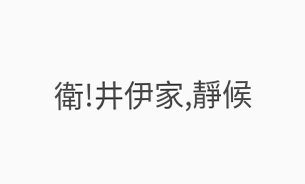衛!井伊家,靜候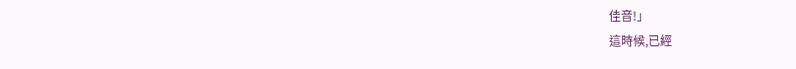佳音!」
這時候,已經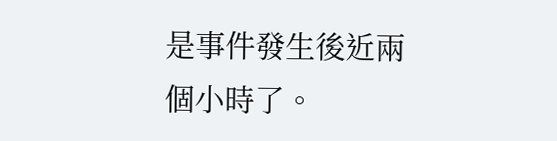是事件發生後近兩個小時了。